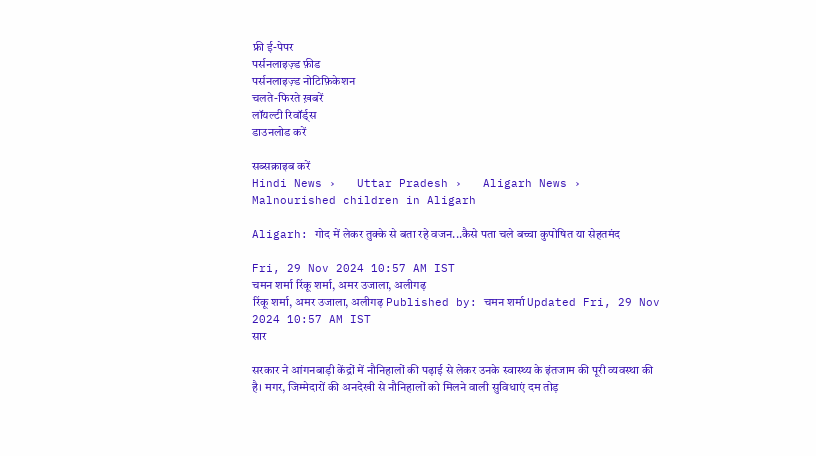फ्री ई-पेपर
पर्सनलाइज़्ड फ़ीड
पर्सनलाइज़्ड नोटिफ़िकेशन
चलते-फिरते ख़बरें
लॉयल्टी रिवॉर्ड्स
डाउनलोड करें

सब्सक्राइब करें
Hindi News ›   Uttar Pradesh ›   Aligarh News ›   Malnourished children in Aligarh

Aligarh: गोद में लेकर तुक्के से बता रहे वजन...कैसे पता चले बच्चा कुपोषित या सेहतमंद

Fri, 29 Nov 2024 10:57 AM IST
चमन शर्मा रिंकू शर्मा, अमर उजाला, अलीगढ़
रिंकू शर्मा, अमर उजाला, अलीगढ़ Published by: चमन शर्मा Updated Fri, 29 Nov 2024 10:57 AM IST
सार

सरकार ने आंगनबाड़ी केंद्रों में नौनिहालों की पढ़ाई से लेकर उनके स्वास्थ्य के इंतजाम की पूरी व्यवस्था की है। मगर, जिम्मेदारों की अनदेखी से नौनिहालों को मिलने वाली सुविधाएं दम तोड़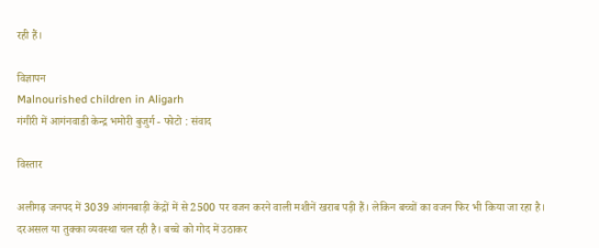रही हैं।

विज्ञापन
Malnourished children in Aligarh
गंगीरी में आगंनवाडी केन्द्र भमोरी बुजुर्ग - फोटो : संवाद

विस्तार

अलीगढ़ जनपद में 3039 आंगनबाड़ी केंद्रों में से 2500 पर वजन करने वाली मशीनें खराब पड़ी हैं। लेकिन बच्चों का वजन फिर भी किया जा रहा है। दरअसल या तुक्का व्यवस्था चल रही है। बच्चे को गोद में उठाकर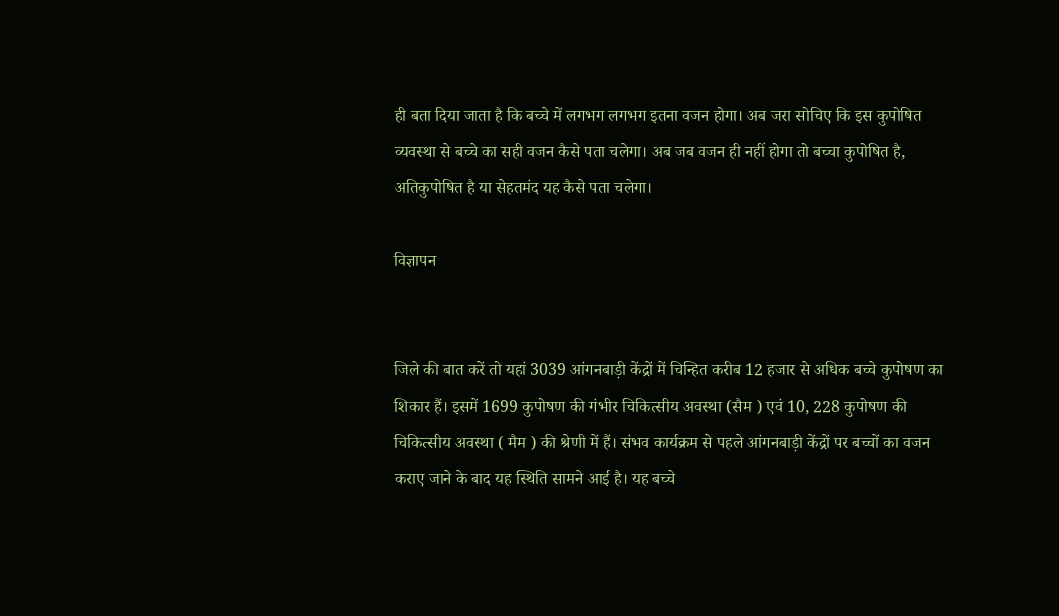ही बता दिया जाता है कि बच्चे में लगभग लगभग इतना वजन होगा। अब जरा सोचिए कि इस कुपोषित व्यवस्था से बच्चे का सही वजन कैसे पता चलेगा। अब जब वजन ही नहीं होगा तो बच्चा कुपोषित है, अतिकुपोषित है या सेहतमंद यह कैसे पता चलेगा।

विज्ञापन


जिले की बात करें तो यहां 3039 आंगनबाड़ी केंद्रों में चिन्हित करीब 12 हजार से अधिक बच्चे कुपोषण का शिकार हैं। इसमें 1699 कुपोषण की गंभीर चिकित्सीय अवस्था (सैम ) एवं 10, 228 कुपोषण की चिकित्सीय अवस्था ( मैम ) की श्रेणी में हैं। संभव कार्यक्रम से पहले आंगनबाड़ी केंद्रों पर बच्चों का वजन कराए जाने के बाद यह स्थिति सामने आई है। यह बच्चे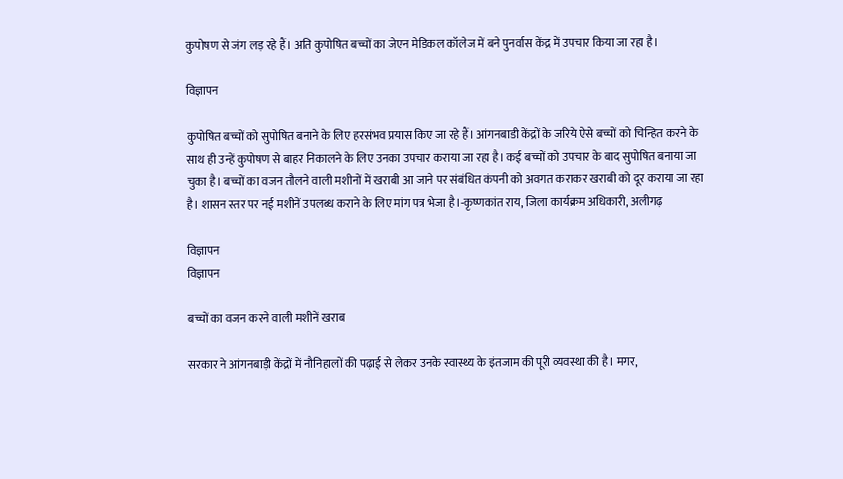कुपोषण से जंग लड़ रहे हैं। अति कुपोषित बच्चों का जेएन मेडिकल कॉलेज में बने पुनर्वास केंद्र में उपचार किया जा रहा है।

विज्ञापन

कुपोषित बच्चों को सुपोषित बनाने के लिए हरसंभव प्रयास किए जा रहे हैं। आंगनबाडी केंद्रों के जरिये ऐसे बच्चों को चिन्हित करने के साथ ही उन्हें कुपोषण से बाहर निकालने के लिए उनका उपचार कराया जा रहा है। कई बच्चों को उपचार के बाद सुपोषित बनाया जा चुका है। बच्चों का वजन तौलने वाली मशीनों में खराबी आ जाने पर संबंधित कंपनी को अवगत कराकर खराबी को दूर कराया जा रहा है। शासन स्तर पर नई मशीनें उपलब्ध कराने के लिए मांग पत्र भेजा है।-कृष्णकांत राय, जिला कार्यक्रम अधिकारी, अलीगढ़

विज्ञापन
विज्ञापन

बच्चों का वजन करने वाली मशीनें खराब

सरकार ने आंगनबाड़ी केंद्रों में नौनिहालों की पढ़ाई से लेकर उनके स्वास्थ्य के इंतजाम की पूरी व्यवस्था की है। मगर,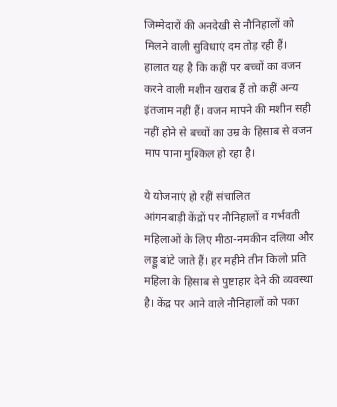जिम्मेदारों की अनदेखी से नौनिहालों को मिलने वाली सुविधाएं दम तोड़ रही हैं। हालात यह है कि कहीं पर बच्चों का वजन करने वाली मशीन खराब हैं तो कहीं अन्य इंतजाम नहीं हैं। वजन मापने की मशीन सही नहीं होने से बच्चों का उम्र के हिसाब से वजन माप पाना मुश्किल हो रहा है।

ये योजनाएं हो रहीं संचालित
आंगनबाड़ी केंद्रों पर नौनिहालों व गर्भवती महिलाओं के लिए मीठा-नमकीन दलिया और लड्डू बांटे जाते हैं। हर महीने तीन किलो प्रति महिला के हिसाब से पुष्टाहार देने की व्यवस्था है। केंद्र पर आने वाले नौनिहालों को पका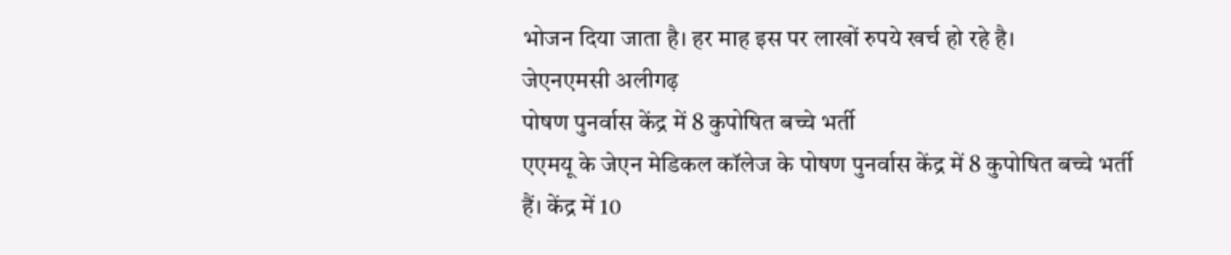भोजन दिया जाता है। हर माह इस पर लाखों रुपये खर्च हो रहे है।
जेएनएमसी अलीगढ़
पोषण पुनर्वास केंद्र में 8 कुपोषित बच्चे भर्ती
एएमयू के जेएन मेडिकल कॉलेज के पोषण पुनर्वास केंद्र में 8 कुपोषित बच्चे भर्ती हैं। केंद्र में 10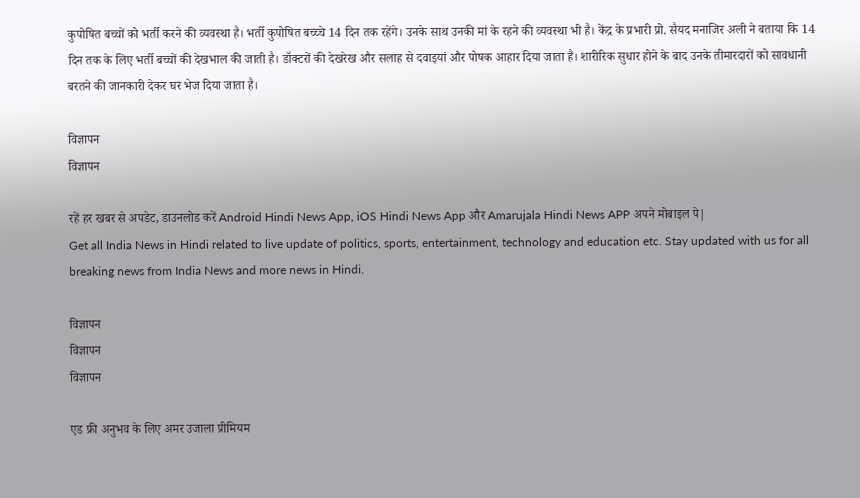कुपोषित बच्चों को भर्ती करने की व्यवस्था है। भर्ती कुपोषित बच्च्चे 14 दिन तक रहेंगे। उनके साथ उनकी मां के रहने की व्यवस्था भी है। केंद्र के प्रभारी प्रो. सैयद मनाजिर अली ने बताया कि 14 दिन तक के लिए भर्ती बच्चों की देखभाल की जाती है। डॉक्टरों की देखरेख और सलाह से दवाइयां और पोषक आहार दिया जाता है। शारीरिक सुधार होने के बाद उनके तीमारदारों को सावधानी बरतने की जानकारी देकर घर भेज दिया जाता है।

विज्ञापन
विज्ञापन

रहें हर खबर से अपडेट, डाउनलोड करें Android Hindi News App, iOS Hindi News App और Amarujala Hindi News APP अपने मोबाइल पे|
Get all India News in Hindi related to live update of politics, sports, entertainment, technology and education etc. Stay updated with us for all breaking news from India News and more news in Hindi.

विज्ञापन
विज्ञापन
विज्ञापन

एड फ्री अनुभव के लिए अमर उजाला प्रीमियम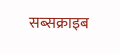सब्सक्राइब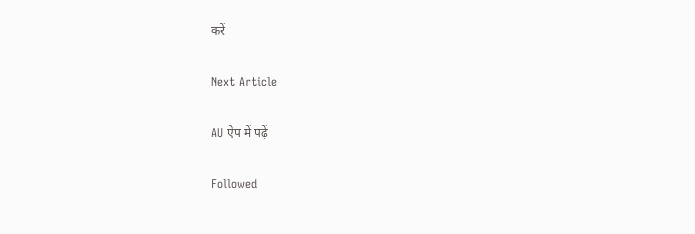करें

Next Article

AU ऐप में पढ़ें

Followed